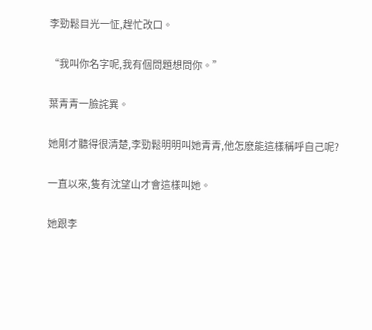李勁鬆目光一怔,趕忙改口。

“我叫你名字呢,我有個問題想問你。”

葉青青一臉詫異。

她剛才聽得很清楚,李勁鬆明明叫她青青,他怎麽能這樣稱呼自己呢?

一直以來,隻有沈望山才會這樣叫她。

她跟李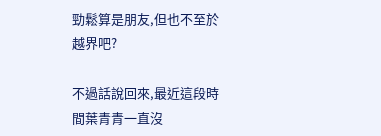勁鬆算是朋友,但也不至於越界吧?

不過話說回來,最近這段時間葉青青一直沒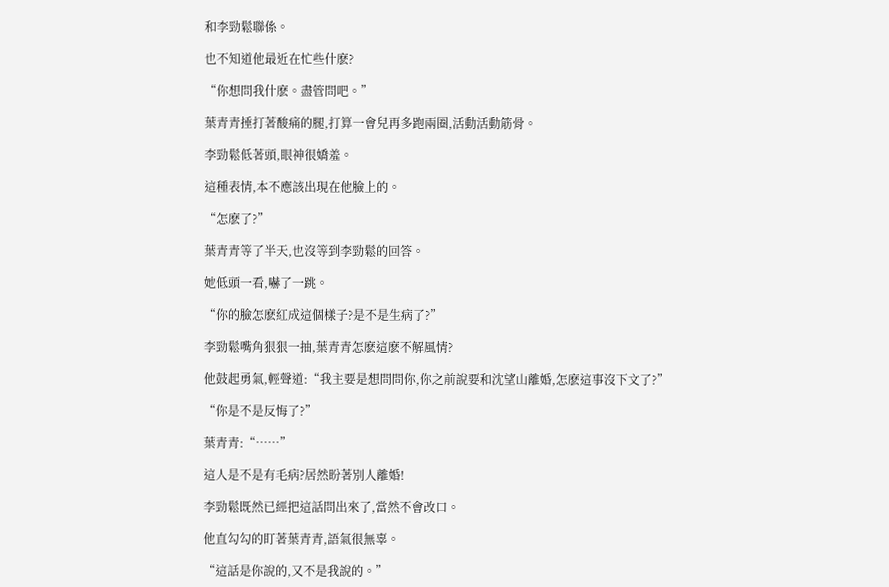和李勁鬆聯係。

也不知道他最近在忙些什麽?

“你想問我什麽。盡管問吧。”

葉青青捶打著酸痛的腿,打算一會兒再多跑兩圈,活動活動筋骨。

李勁鬆低著頭,眼神很嬌羞。

這種表情,本不應該出現在他臉上的。

“怎麽了?”

葉青青等了半天,也沒等到李勁鬆的回答。

她低頭一看,嚇了一跳。

“你的臉怎麽紅成這個樣子?是不是生病了?”

李勁鬆嘴角狠狠一抽,葉青青怎麽這麽不解風情?

他鼓起勇氣,輕聲道:“我主要是想問問你,你之前說要和沈望山離婚,怎麽這事沒下文了?”

“你是不是反悔了?”

葉青青:“……”

這人是不是有毛病?居然盼著別人離婚!

李勁鬆既然已經把這話問出來了,當然不會改口。

他直勾勾的盯著葉青青,語氣很無辜。

“這話是你說的,又不是我說的。”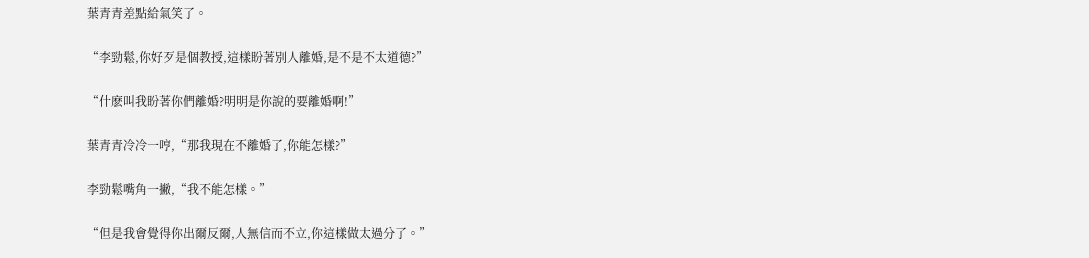葉青青差點給氣笑了。

“李勁鬆,你好歹是個教授,這樣盼著別人離婚,是不是不太道德?”

“什麽叫我盼著你們離婚?明明是你說的要離婚啊!”

葉青青冷冷一哼,“那我現在不離婚了,你能怎樣?”

李勁鬆嘴角一撇,“我不能怎樣。”

“但是我會覺得你出爾反爾,人無信而不立,你這樣做太過分了。”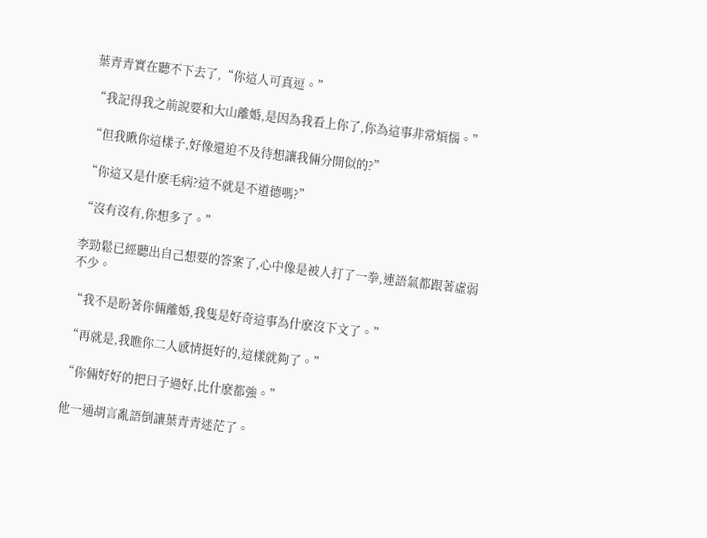葉青青實在聽不下去了,“你這人可真逗。”

“我記得我之前說要和大山離婚,是因為我看上你了,你為這事非常煩惱。”

“但我瞅你這樣子,好像還迫不及待想讓我倆分開似的?”

“你這又是什麽毛病?這不就是不道德嗎?”

“沒有沒有,你想多了。”

李勁鬆已經聽出自己想要的答案了,心中像是被人打了一拳,連語氣都跟著虛弱不少。

“我不是盼著你倆離婚,我隻是好奇這事為什麽沒下文了。”

“再就是,我瞧你二人感情挺好的,這樣就夠了。”

“你倆好好的把日子過好,比什麽都強。”

他一通胡言亂語倒讓葉青青迷茫了。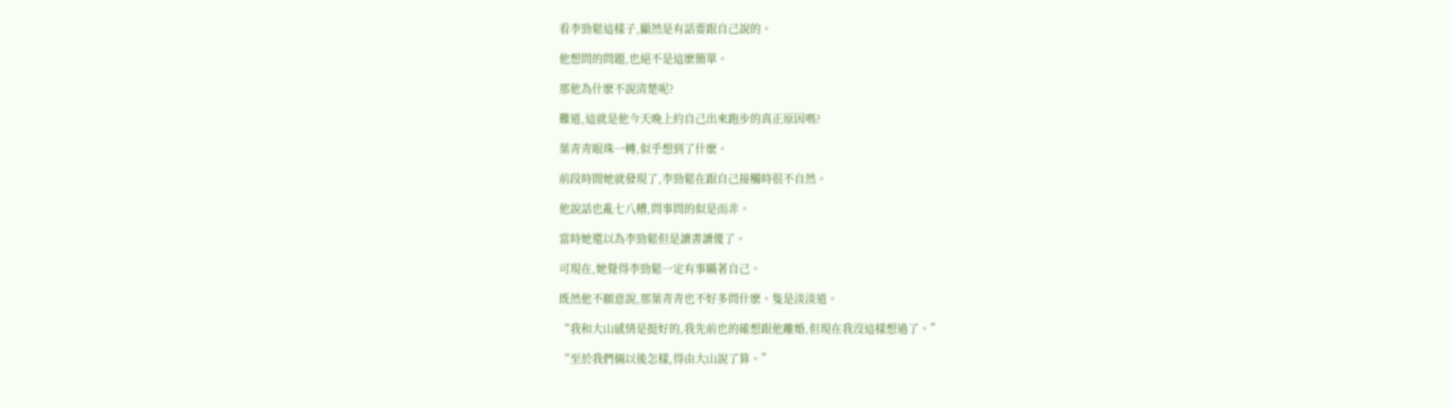看李勁鬆這樣子,顯然是有話要跟自己說的。

他想問的問題,也絕不是這麽簡單。

那他為什麽不說清楚呢?

難道,這就是他今天晚上約自己出來跑步的真正原因嗎?

葉青青眼珠一轉,似乎想到了什麽。

前段時間她就發現了,李勁鬆在跟自己接觸時很不自然。

他說話也亂七八糟,問事問的似是而非。

當時她還以為李勁鬆但是讀書讀傻了。

可現在,她覺得李勁鬆一定有事瞞著自己。

既然他不願意說,那葉青青也不好多問什麽。隻是淡淡道。

“我和大山感情是挺好的,我先前也的確想跟他離婚,但現在我沒這樣想過了。”

“至於我們倆以後怎樣,得由大山說了算。”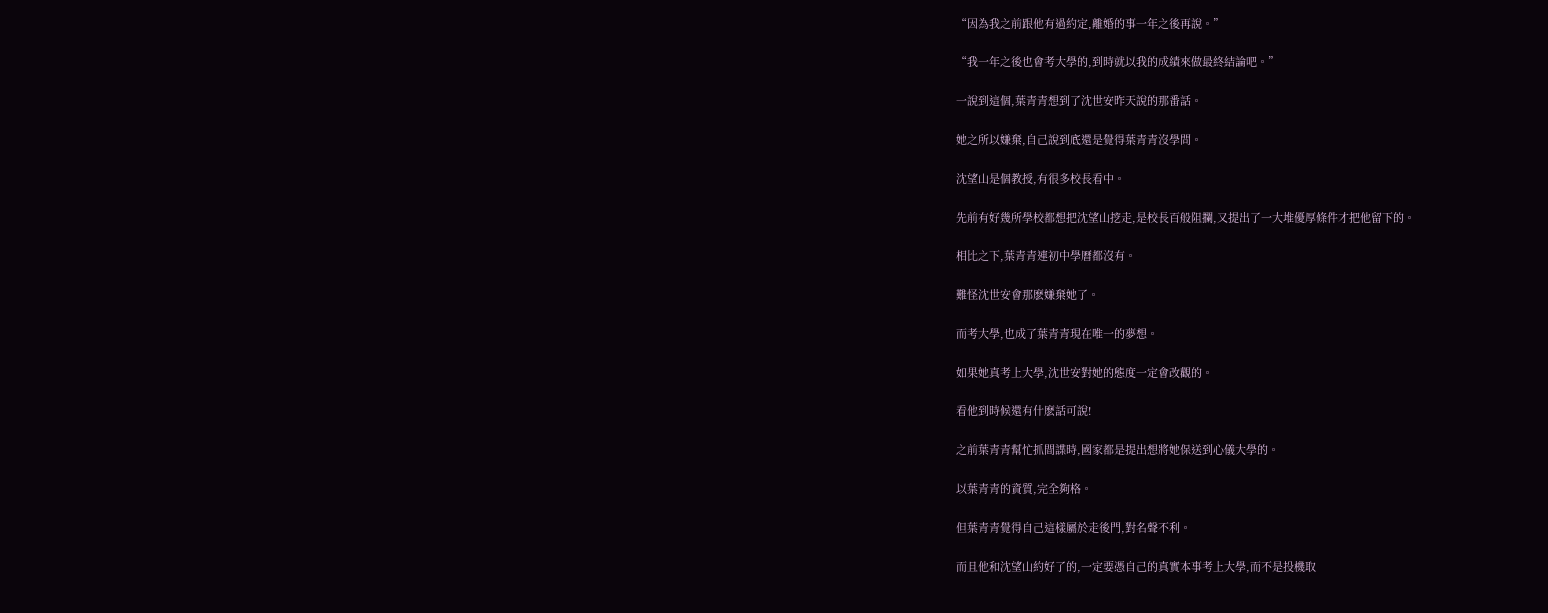“因為我之前跟他有過約定,離婚的事一年之後再說。”

“我一年之後也會考大學的,到時就以我的成績來做最終結論吧。”

一說到這個,葉青青想到了沈世安昨天說的那番話。

她之所以嫌棄,自己說到底還是覺得葉青青沒學問。

沈望山是個教授,有很多校長看中。

先前有好幾所學校都想把沈望山挖走,是校長百般阻攔,又提出了一大堆優厚條件才把他留下的。

相比之下,葉青青連初中學曆都沒有。

難怪沈世安會那麽嫌棄她了。

而考大學,也成了葉青青現在唯一的夢想。

如果她真考上大學,沈世安對她的態度一定會改觀的。

看他到時候還有什麽話可說!

之前葉青青幫忙抓間諜時,國家都是提出想將她保送到心儀大學的。

以葉青青的資質,完全夠格。

但葉青青覺得自己這樣屬於走後門,對名聲不利。

而且他和沈望山約好了的,一定要憑自己的真實本事考上大學,而不是投機取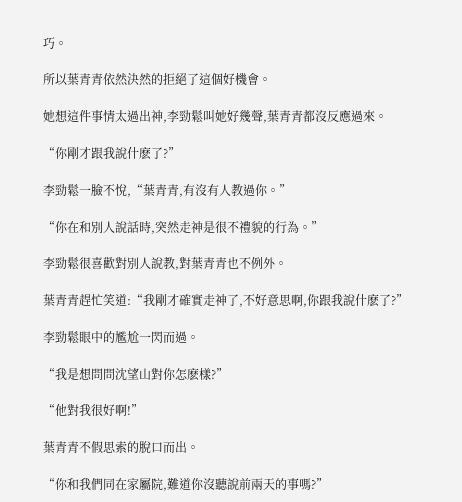巧。

所以葉青青依然決然的拒絕了這個好機會。

她想這件事情太過出神,李勁鬆叫她好幾聲,葉青青都沒反應過來。

“你剛才跟我說什麽了?”

李勁鬆一臉不悅,“葉青青,有沒有人教過你。”

“你在和別人說話時,突然走神是很不禮貌的行為。”

李勁鬆很喜歡對別人說教,對葉青青也不例外。

葉青青趕忙笑道:“我剛才確實走神了,不好意思啊,你跟我說什麽了?”

李勁鬆眼中的尷尬一閃而過。

“我是想問問沈望山對你怎麽樣?”

“他對我很好啊!”

葉青青不假思索的脫口而出。

“你和我們同在家屬院,難道你沒聽說前兩天的事嗎?”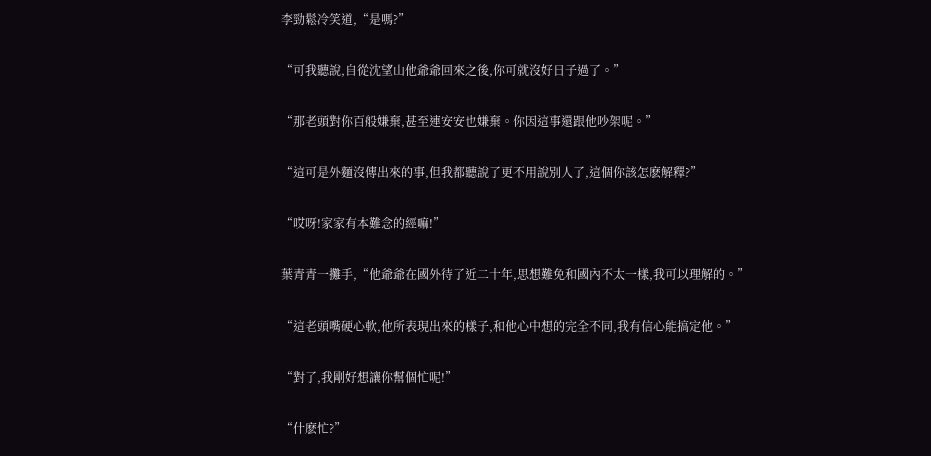李勁鬆冷笑道,“是嗎?”

“可我聽說,自從沈望山他爺爺回來之後,你可就沒好日子過了。”

“那老頭對你百般嫌棄,甚至連安安也嫌棄。你因這事還跟他吵架呢。”

“這可是外麵沒傳出來的事,但我都聽說了更不用說別人了,這個你該怎麽解釋?”

“哎呀!家家有本難念的經嘛!”

葉青青一攤手,“他爺爺在國外待了近二十年,思想難免和國內不太一樣,我可以理解的。”

“這老頭嘴硬心軟,他所表現出來的樣子,和他心中想的完全不同,我有信心能搞定他。”

“對了,我剛好想讓你幫個忙呢!”

“什麽忙?”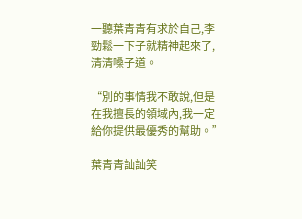一聽葉青青有求於自己,李勁鬆一下子就精神起來了,清清嗓子道。

“別的事情我不敢說,但是在我擅長的領域內,我一定給你提供最優秀的幫助。”

葉青青訕訕笑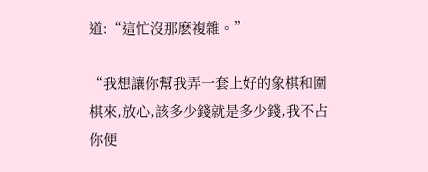道:“這忙沒那麽複雜。”

“我想讓你幫我弄一套上好的象棋和圍棋來,放心,該多少錢就是多少錢,我不占你便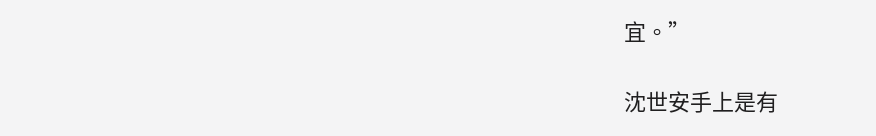宜。”

沈世安手上是有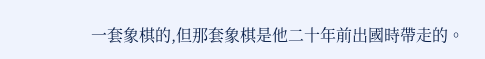一套象棋的,但那套象棋是他二十年前出國時帶走的。